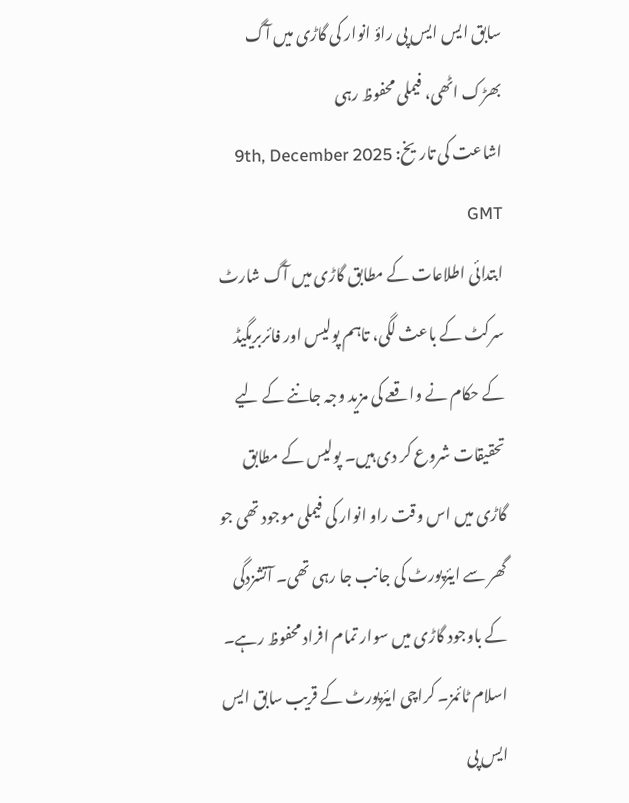سابق ایس ایس پی راؤ انوار کی گاڑی میں آگ بھڑک اٹھی، فیملی محفوظ رہی
اشاعت کی تاریخ: 9th, December 2025 GMT
ابتدائی اطلاعات کے مطابق گاڑی میں آگ شارٹ سرکٹ کے باعث لگی، تاہم پولیس اور فائربریگیڈ کے حکام نے واقعے کی مزید وجہ جاننے کے لیے تحقیقات شروع کر دی ہیں۔ پولیس کے مطابق گاڑی میں اس وقت راو انوار کی فیملی موجود تھی جو گھر سے ایئرپورٹ کی جانب جا رہی تھی۔ آتشزدگی کے باوجود گاڑی میں سوار تمام افراد محفوظ رہے۔ اسلام ٹائمز۔ کراچی ایئرپورٹ کے قریب سابق ایس ایس پی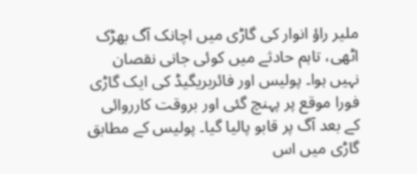ملیر راؤ انوار کی گاڑی میں اچانک آگ بھڑک اٹھی، تاہم حادثے میں کوئی جانی نقصان نہیں ہوا۔ پولیس اور فائربریگیڈ کی ایک گاڑی فورا موقع پر پہنچ گئی اور بروقت کارروائی کے بعد آگ پر قابو پالیا گیا۔ پولیس کے مطابق گاڑی میں اس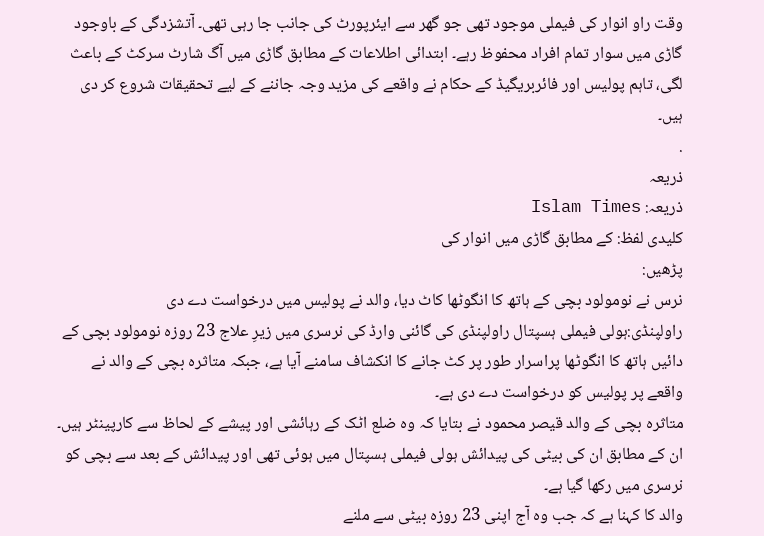وقت راو انوار کی فیملی موجود تھی جو گھر سے ایئرپورٹ کی جانب جا رہی تھی۔ آتشزدگی کے باوجود گاڑی میں سوار تمام افراد محفوظ رہے۔ ابتدائی اطلاعات کے مطابق گاڑی میں آگ شارٹ سرکٹ کے باعث لگی، تاہم پولیس اور فائربریگیڈ کے حکام نے واقعے کی مزید وجہ جاننے کے لیے تحقیقات شروع کر دی ہیں۔
.
ذریعہ
ذریعہ: Islam Times
کلیدی لفظ: کے مطابق گاڑی میں انوار کی
پڑھیں:
نرس نے نومولود بچی کے ہاتھ کا انگوٹھا کاٹ دیا، والد نے پولیس میں درخواست دے دی
راولپنڈی:ہولی فیملی ہسپتال راولپنڈی کی گائنی وارڈ کی نرسری میں زیرِ علاج 23 روزہ نومولود بچی کے دائیں ہاتھ کا انگوٹھا پراسرار طور پر کٹ جانے کا انکشاف سامنے آیا ہے، جبکہ متاثرہ بچی کے والد نے واقعے پر پولیس کو درخواست دے دی ہے۔
متاثرہ بچی کے والد قیصر محمود نے بتایا کہ وہ ضلع اٹک کے رہائشی اور پیشے کے لحاظ سے کارپینٹر ہیں۔ ان کے مطابق ان کی بیٹی کی پیدائش ہولی فیملی ہسپتال میں ہوئی تھی اور پیدائش کے بعد سے بچی کو نرسری میں رکھا گیا ہے۔
والد کا کہنا ہے کہ جب وہ آج اپنی 23 روزہ بیٹی سے ملنے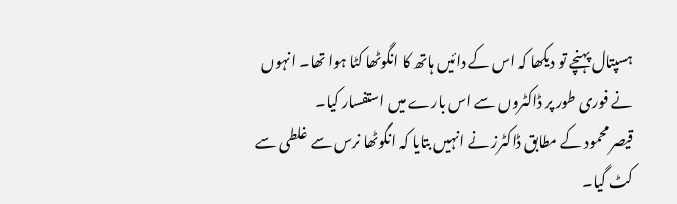ہسپتال پہنچے تو دیکھا کہ اس کے دائیں ہاتھ کا انگوٹھا کٹا ہوا تھا۔ انہوں نے فوری طور پر ڈاکٹروں سے اس بارے میں استفسار کیا۔
قیصر محمود کے مطابق ڈاکٹرز نے انہیں بتایا کہ انگوٹھا نرس سے غلطی سے کٹ گیا۔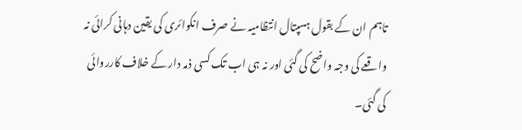تاہم ان کے بقول ہسپتال انتظامیہ نے صرف انکوائری کی یقین دہانی کرائی نہ واقعے کی وجہ واضح کی گئی اور نہ ہی اب تک کسی ذمہ دار کے خلاف کارروائی کی گئی۔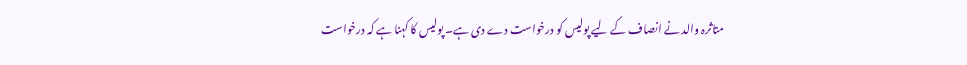متاثرہ والد نے انصاف کے لیے پولیس کو درخواست دے دی ہے۔ پولیس کا کہنا ہے کہ درخواست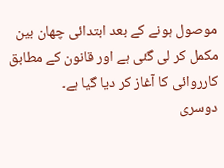موصول ہونے کے بعد ابتدائی چھان بین مکمل کر لی گئی ہے اور قانون کے مطابق کارروائی کا آغاز کر دیا گیا ہے۔
دوسری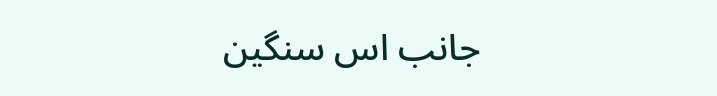جانب اس سنگین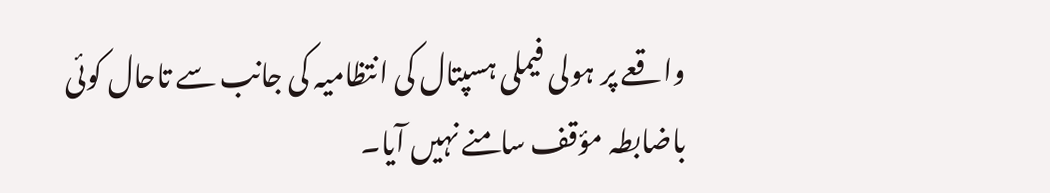واقعے پر ہولی فیملی ہسپتال کی انتظامیہ کی جانب سے تاحال کوئی باضابطہ مؤقف سامنے نہیں آیا۔